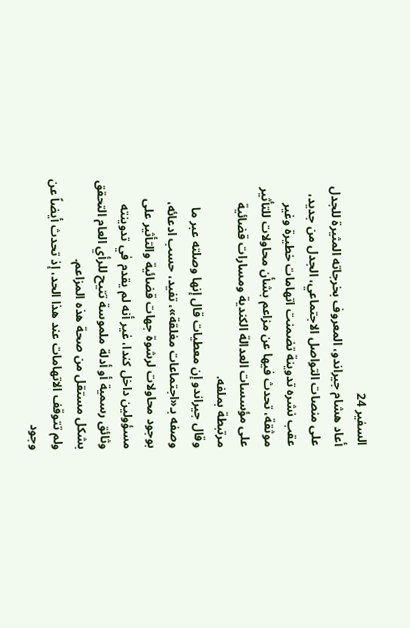السفير 24
أعاد هشام جيراندو، المعروف بخرجاته المثيرة للجدل على منصات التواصل الاجتماعي، الجدل من جديد، عقب نشره تدوينة تضمنت اتهامات خطيرة وغير موثقة، تحدث فيها عن مزاعم بشأن محاولات للتأثير على مؤسسات العدالة الكندية ومسارات قضائية مرتبطة بملفه.
وقال جيراندو إن معطيات قال إنها وصلته عبر ما وصفه بـ«اجتماعات مغلقة»، تفيد، حسب ادعائه، بوجود محاولات لرشوة جهات قضائية والتأثير على مسؤولين داخل كندا، غير أنه لم يقدم في تدوينته وثائق رسمية أو أدلة ملموسة تتيح للرأي العام التحقق بشكل مستقل من صحة هذه المزاعم.
ولم تتوقف الاتهامات عند هذا الحد، إذ تحدث أيضاً عن وجود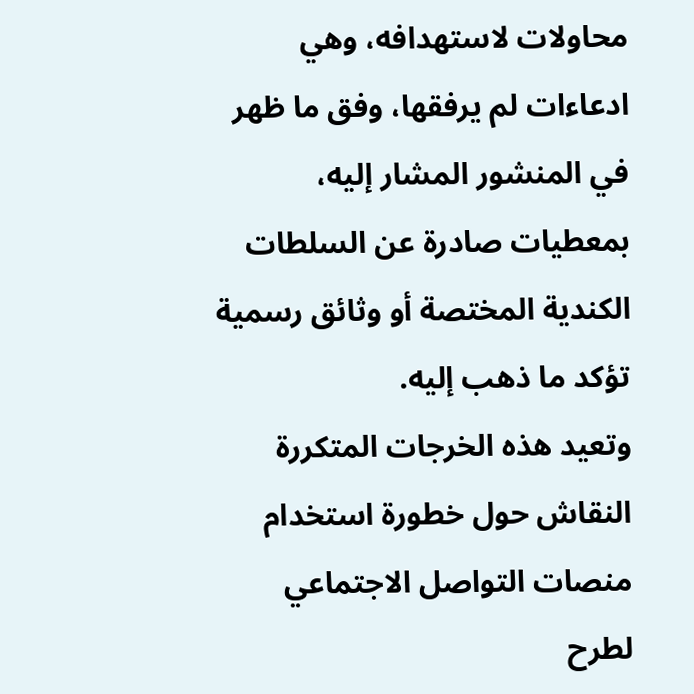محاولات لاستهدافه، وهي ادعاءات لم يرفقها، وفق ما ظهر في المنشور المشار إليه، بمعطيات صادرة عن السلطات الكندية المختصة أو وثائق رسمية تؤكد ما ذهب إليه.
وتعيد هذه الخرجات المتكررة النقاش حول خطورة استخدام منصات التواصل الاجتماعي لطرح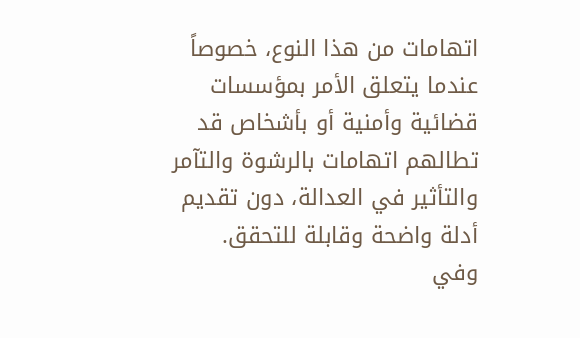اتهامات من هذا النوع، خصوصاً عندما يتعلق الأمر بمؤسسات قضائية وأمنية أو بأشخاص قد تطالهم اتهامات بالرشوة والتآمر والتأثير في العدالة، دون تقديم أدلة واضحة وقابلة للتحقق.
وفي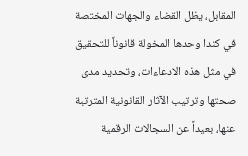المقابل، يظل القضاء والجهات المختصة في كندا وحدها المخولة قانوناً للتحقيق في مثل هذه الادعاءات، وتحديد مدى صحتها وترتيب الآثار القانونية المترتبة عنها، بعيداً عن السجالات الرقمية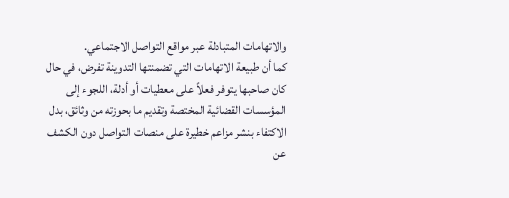والاتهامات المتبادلة عبر مواقع التواصل الاجتماعي.
كما أن طبيعة الاتهامات التي تضمنتها التدوينة تفرض، في حال كان صاحبها يتوفر فعلاً على معطيات أو أدلة، اللجوء إلى المؤسسات القضائية المختصة وتقديم ما بحوزته من وثائق، بدل الاكتفاء بنشر مزاعم خطيرة على منصات التواصل دون الكشف عن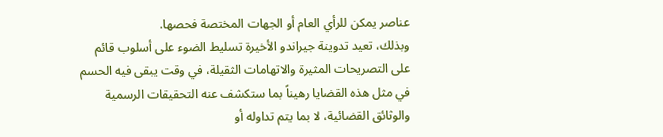عناصر يمكن للرأي العام أو الجهات المختصة فحصها.
وبذلك، تعيد تدوينة جيراندو الأخيرة تسليط الضوء على أسلوب قائم على التصريحات المثيرة والاتهامات الثقيلة، في وقت يبقى فيه الحسم في مثل هذه القضايا رهيناً بما ستكشف عنه التحقيقات الرسمية والوثائق القضائية، لا بما يتم تداوله أو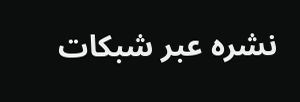نشره عبر شبكات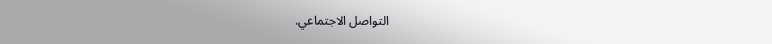التواصل الاجتماعي.